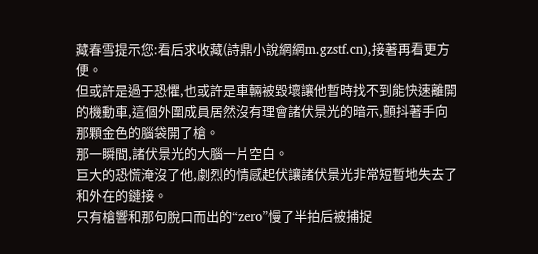藏春雪提示您:看后求收藏(詩鼎小說網網m.gzstf.cn),接著再看更方便。
但或許是過于恐懼,也或許是車輛被毀壞讓他暫時找不到能快速離開的機動車,這個外圍成員居然沒有理會諸伏景光的暗示,顫抖著手向那顆金色的腦袋開了槍。
那一瞬間,諸伏景光的大腦一片空白。
巨大的恐慌淹沒了他,劇烈的情感起伏讓諸伏景光非常短暫地失去了和外在的鏈接。
只有槍響和那句脫口而出的“zero”慢了半拍后被捕捉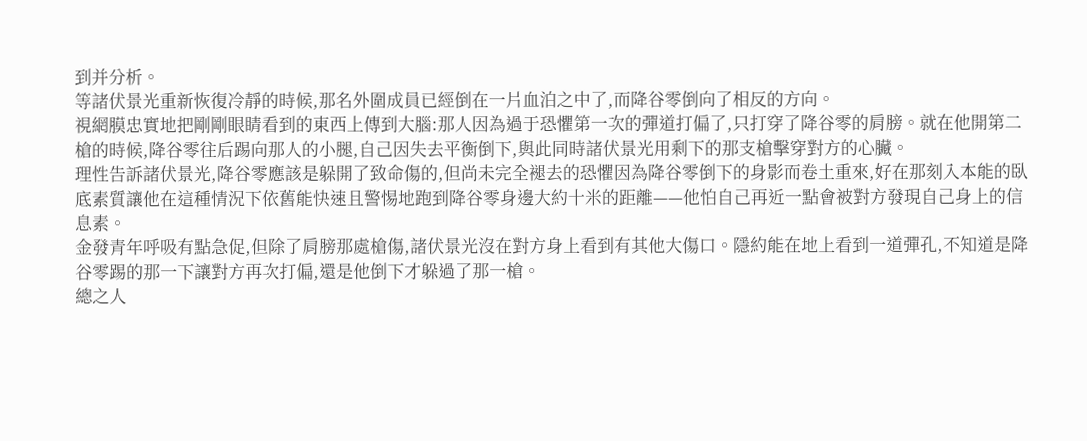到并分析。
等諸伏景光重新恢復冷靜的時候,那名外圍成員已經倒在一片血泊之中了,而降谷零倒向了相反的方向。
視網膜忠實地把剛剛眼睛看到的東西上傳到大腦:那人因為過于恐懼第一次的彈道打偏了,只打穿了降谷零的肩膀。就在他開第二槍的時候,降谷零往后踢向那人的小腿,自己因失去平衡倒下,與此同時諸伏景光用剩下的那支槍擊穿對方的心臟。
理性告訴諸伏景光,降谷零應該是躲開了致命傷的,但尚未完全褪去的恐懼因為降谷零倒下的身影而卷土重來,好在那刻入本能的臥底素質讓他在這種情況下依舊能快速且警惕地跑到降谷零身邊大約十米的距離——他怕自己再近一點會被對方發現自己身上的信息素。
金發青年呼吸有點急促,但除了肩膀那處槍傷,諸伏景光沒在對方身上看到有其他大傷口。隱約能在地上看到一道彈孔,不知道是降谷零踢的那一下讓對方再次打偏,還是他倒下才躲過了那一槍。
總之人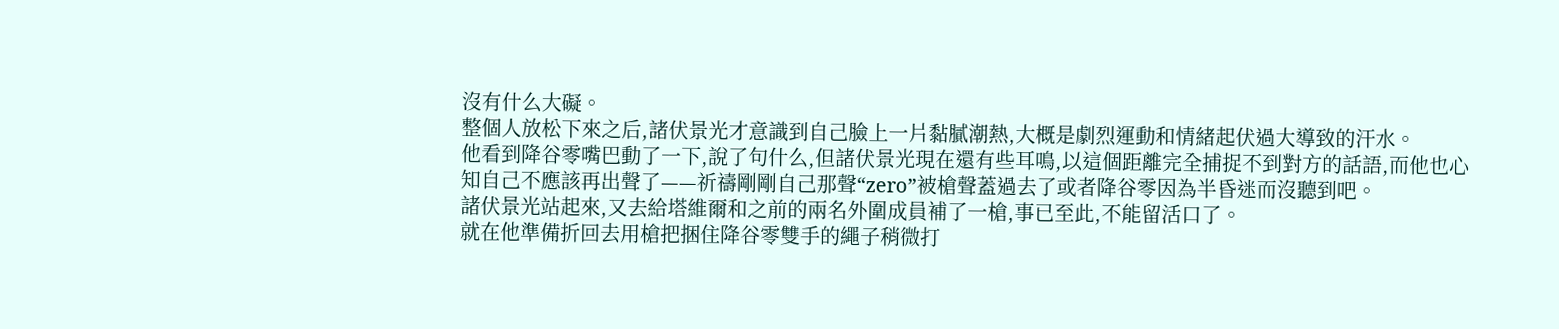沒有什么大礙。
整個人放松下來之后,諸伏景光才意識到自己臉上一片黏膩潮熱,大概是劇烈運動和情緒起伏過大導致的汗水。
他看到降谷零嘴巴動了一下,說了句什么,但諸伏景光現在還有些耳鳴,以這個距離完全捕捉不到對方的話語,而他也心知自己不應該再出聲了——祈禱剛剛自己那聲“zero”被槍聲蓋過去了或者降谷零因為半昏迷而沒聽到吧。
諸伏景光站起來,又去給塔維爾和之前的兩名外圍成員補了一槍,事已至此,不能留活口了。
就在他準備折回去用槍把捆住降谷零雙手的繩子稍微打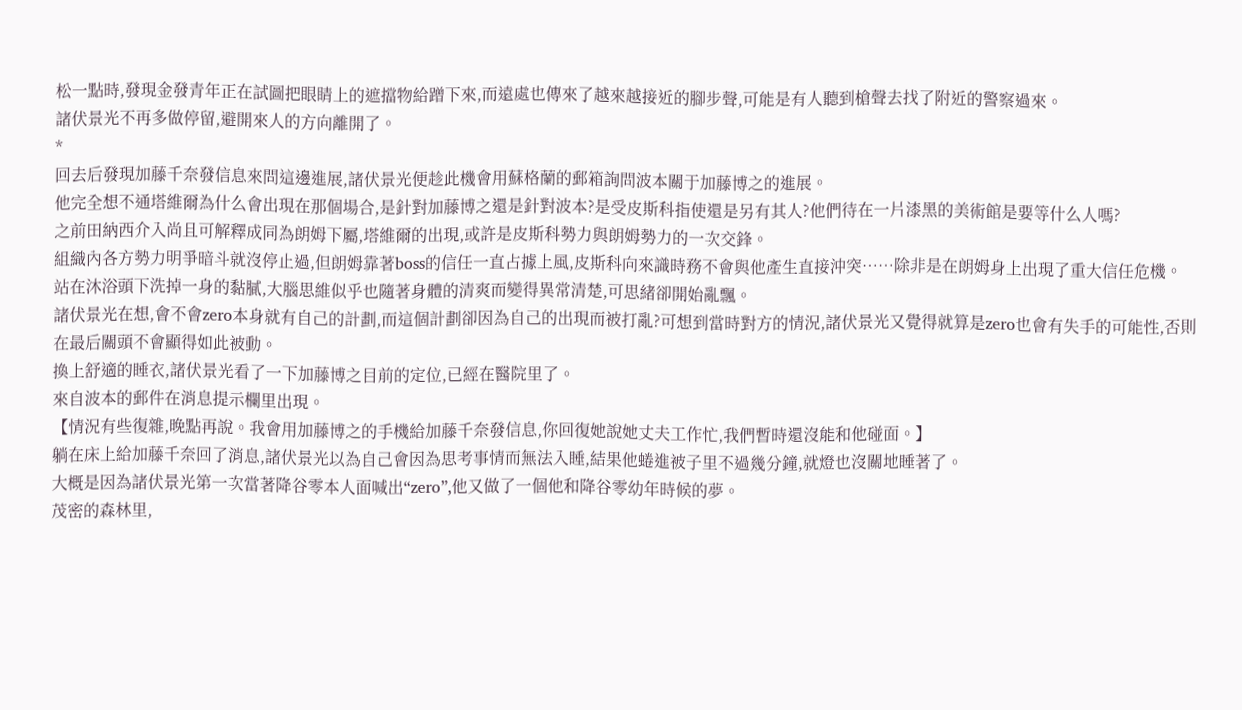松一點時,發現金發青年正在試圖把眼睛上的遮擋物給蹭下來,而遠處也傳來了越來越接近的腳步聲,可能是有人聽到槍聲去找了附近的警察過來。
諸伏景光不再多做停留,避開來人的方向離開了。
*
回去后發現加藤千奈發信息來問這邊進展,諸伏景光便趁此機會用蘇格蘭的郵箱詢問波本關于加藤博之的進展。
他完全想不通塔維爾為什么會出現在那個場合,是針對加藤博之還是針對波本?是受皮斯科指使還是另有其人?他們待在一片漆黑的美術館是要等什么人嗎?
之前田納西介入尚且可解釋成同為朗姆下屬,塔維爾的出現,或許是皮斯科勢力與朗姆勢力的一次交鋒。
組織內各方勢力明爭暗斗就沒停止過,但朗姆靠著boss的信任一直占據上風,皮斯科向來識時務不會與他產生直接沖突……除非是在朗姆身上出現了重大信任危機。
站在沐浴頭下洗掉一身的黏膩,大腦思維似乎也隨著身體的清爽而變得異常清楚,可思緒卻開始亂飄。
諸伏景光在想,會不會zero本身就有自己的計劃,而這個計劃卻因為自己的出現而被打亂?可想到當時對方的情況,諸伏景光又覺得就算是zero也會有失手的可能性,否則在最后關頭不會顯得如此被動。
換上舒適的睡衣,諸伏景光看了一下加藤博之目前的定位,已經在醫院里了。
來自波本的郵件在消息提示欄里出現。
【情況有些復雜,晚點再說。我會用加藤博之的手機給加藤千奈發信息,你回復她說她丈夫工作忙,我們暫時還沒能和他碰面。】
躺在床上給加藤千奈回了消息,諸伏景光以為自己會因為思考事情而無法入睡,結果他蜷進被子里不過幾分鐘,就燈也沒關地睡著了。
大概是因為諸伏景光第一次當著降谷零本人面喊出“zero”,他又做了一個他和降谷零幼年時候的夢。
茂密的森林里,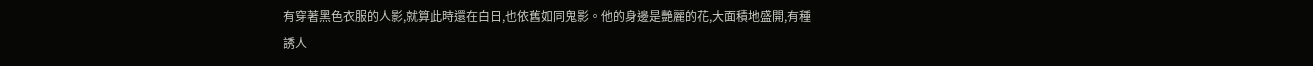有穿著黑色衣服的人影,就算此時還在白日,也依舊如同鬼影。他的身邊是艷麗的花,大面積地盛開,有種誘人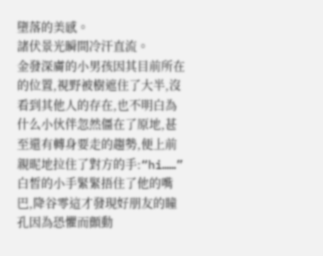墮落的美感。
諸伏景光瞬間冷汗直流。
金發深膚的小男孩因其目前所在的位置,視野被樹遮住了大半,沒看到其他人的存在,也不明白為什么小伙伴忽然僵在了原地,甚至還有轉身要走的趨勢,便上前親昵地拉住了對方的手:“hi……”
白皙的小手緊緊捂住了他的嘴巴,降谷零這才發現好朋友的瞳孔因為恐懼而顫動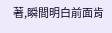著,瞬間明白前面肯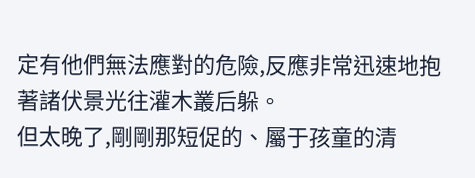定有他們無法應對的危險,反應非常迅速地抱著諸伏景光往灌木叢后躲。
但太晚了,剛剛那短促的、屬于孩童的清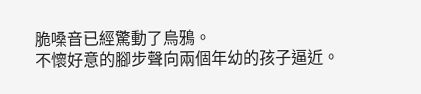脆嗓音已經驚動了烏鴉。
不懷好意的腳步聲向兩個年幼的孩子逼近。